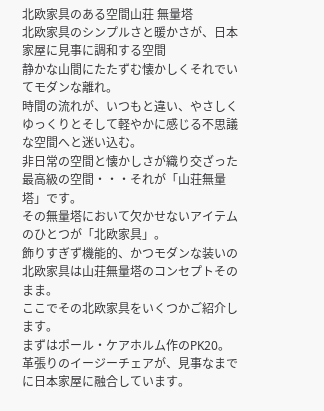北欧家具のある空間山荘 無量塔
北欧家具のシンプルさと暖かさが、日本家屋に見事に調和する空間
静かな山間にたたずむ懐かしくそれでいてモダンな離れ。
時間の流れが、いつもと違い、やさしくゆっくりとそして軽やかに感じる不思議な空間へと迷い込む。
非日常の空間と懐かしさが織り交ざった最高級の空間・・・それが「山荘無量塔」です。
その無量塔において欠かせないアイテムのひとつが「北欧家具」。
飾りすぎず機能的、かつモダンな装いの北欧家具は山荘無量塔のコンセプトそのまま。
ここでその北欧家具をいくつかご紹介します。
まずはポール・ケアホルム作のPK20。
革張りのイージーチェアが、見事なまでに日本家屋に融合しています。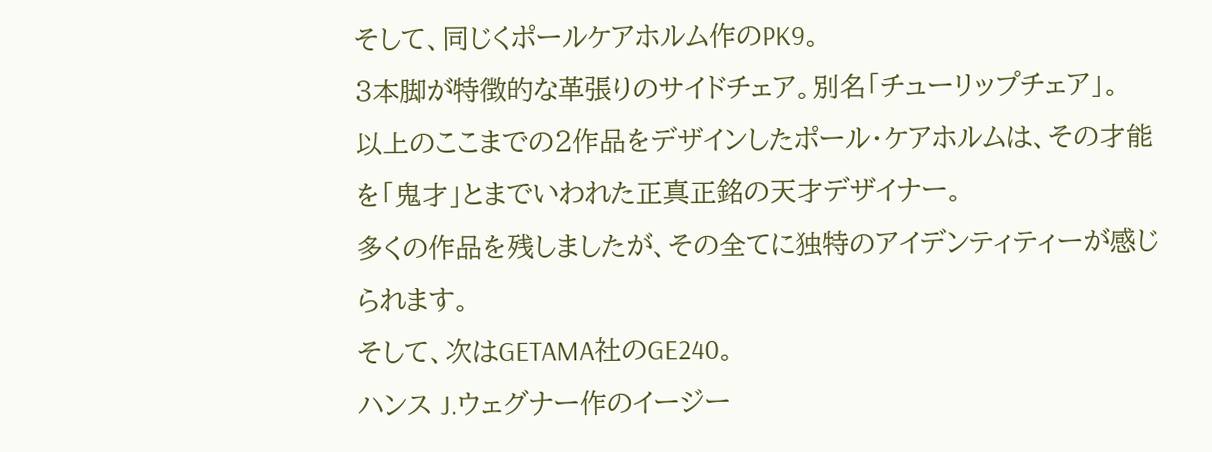そして、同じくポールケアホルム作のPK9。
3本脚が特徴的な革張りのサイドチェア。別名「チューリップチェア」。
以上のここまでの2作品をデザインしたポール・ケアホルムは、その才能を「鬼才」とまでいわれた正真正銘の天才デザイナー。
多くの作品を残しましたが、その全てに独特のアイデンティティーが感じられます。
そして、次はGETAMA社のGE240。
ハンス J.ウェグナー作のイージー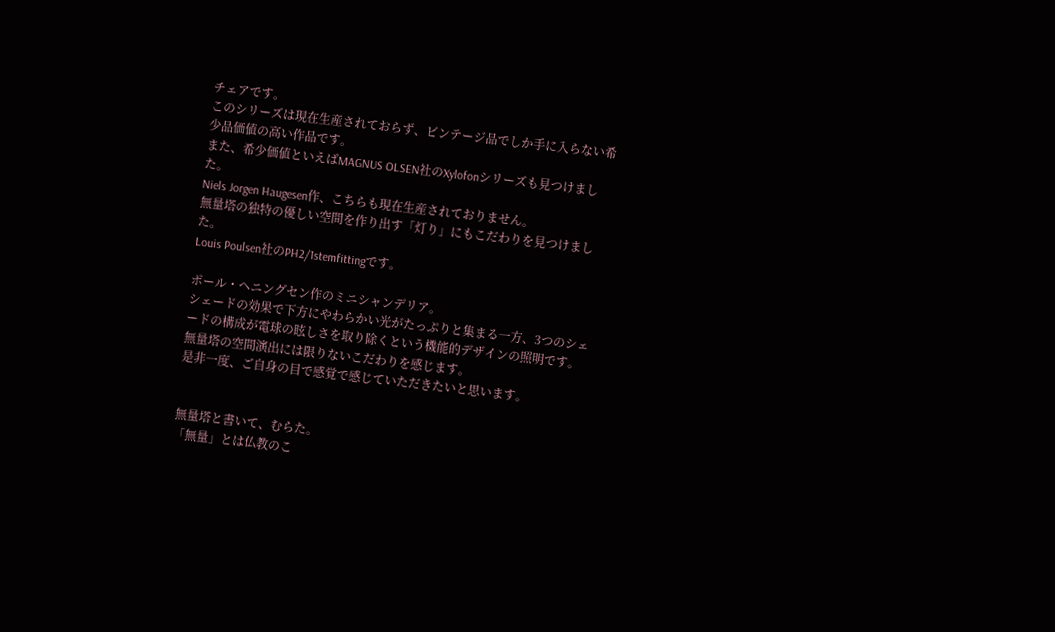チェアです。
このシリーズは現在生産されておらず、ビンテージ品でしか手に入らない希少品価値の高い作品です。
また、希少価値といえばMAGNUS OLSEN社のXylofonシリーズも見つけました。
Niels Jorgen Haugesen作、こちらも現在生産されておりません。
無量塔の独特の優しい空間を作り出す「灯り」にもこだわりを見つけました。
Louis Poulsen社のPH2/1stemfittingです。

ポール・ヘニングセン作のミニシャンデリア。
シェードの効果で下方にやわらかい光がたっぷりと集まる一方、3つのシェードの構成が電球の眩しさを取り除くという機能的デザインの照明です。
無量塔の空間演出には限りないこだわりを感じます。
是非一度、ご自身の目で感覚で感じていただきたいと思います。


無量塔と書いて、むらた。
「無量」とは仏教のこ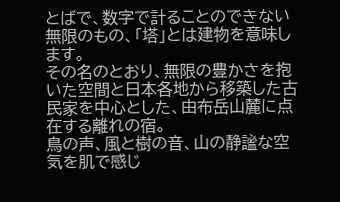とばで、数字で計ることのできない無限のもの、「塔」とは建物を意味します。
その名のとおり、無限の豊かさを抱いた空間と日本各地から移築した古民家を中心とした、由布岳山麓に点在する離れの宿。
鳥の声、風と樹の音、山の静謐な空気を肌で感じ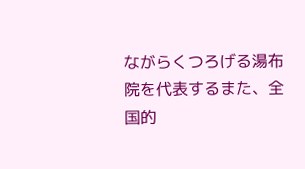ながらくつろげる湯布院を代表するまた、全国的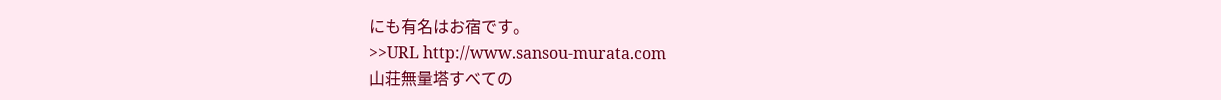にも有名はお宿です。
>>URL http://www.sansou-murata.com
山荘無量塔すべての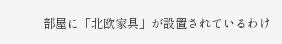部屋に「北欧家具」が設置されているわけ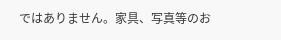ではありません。家具、写真等のお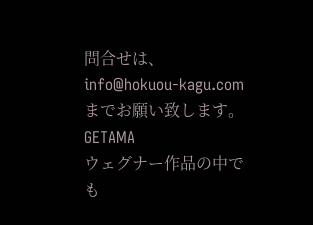問合せは、info@hokuou-kagu.comまでお願い致します。
GETAMA
ウェグナー作品の中でも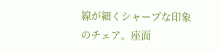線が細くシャープな印象のチェア。座面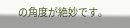の角度が絶妙です。